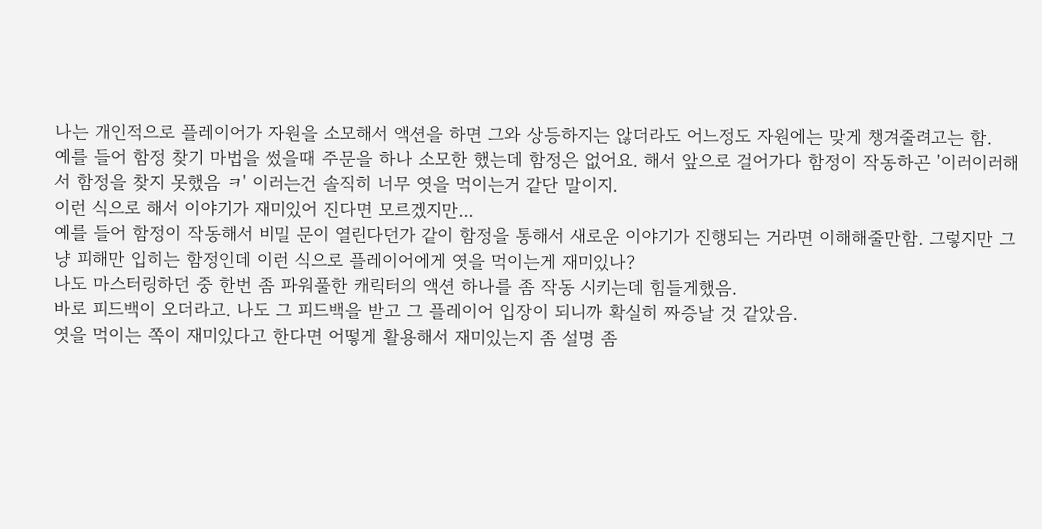나는 개인적으로 플레이어가 자원을 소모해서 액션을 하면 그와 상등하지는 않더라도 어느정도 자원에는 맞게 챙겨줄려고는 함.
예를 들어 함정 찾기 마법을 썼을때 주문을 하나 소모한 했는데 함정은 없어요. 해서 앞으로 걸어가다 함정이 작동하곤 '이러이러해서 함정을 찾지 못했음 ㅋ' 이러는건 솔직히 너무 엿을 먹이는거 같단 말이지.
이런 식으로 해서 이야기가 재미있어 진다면 모르겠지만...
예를 들어 함정이 작동해서 비밀 문이 열린다던가 같이 함정을 통해서 새로운 이야기가 진행되는 거라면 이해해줄만함. 그렇지만 그냥 피해만 입히는 함정인데 이런 식으로 플레이어에게 엿을 먹이는게 재미있나?
나도 마스터링하던 중 한번 좀 파워풀한 캐릭터의 액션 하나를 좀 작동 시키는데 힘들게했음.
바로 피드백이 오더라고. 나도 그 피드백을 받고 그 플레이어 입장이 되니까 확실히 짜증날 것 같았음.
엿을 먹이는 쪽이 재미있다고 한다면 어떻게 활용해서 재미있는지 좀 설명 좀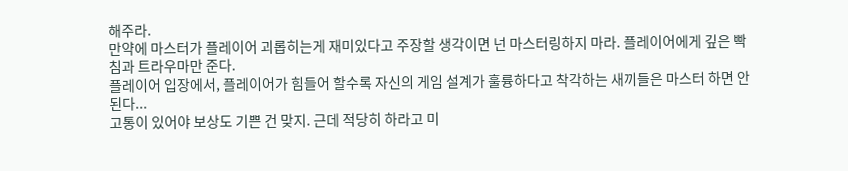해주라.
만약에 마스터가 플레이어 괴롭히는게 재미있다고 주장할 생각이면 넌 마스터링하지 마라. 플레이어에게 깊은 빡침과 트라우마만 준다.
플레이어 입장에서, 플레이어가 힘들어 할수록 자신의 게임 설계가 훌륭하다고 착각하는 새끼들은 마스터 하면 안 된다...
고통이 있어야 보상도 기쁜 건 맞지. 근데 적당히 하라고 미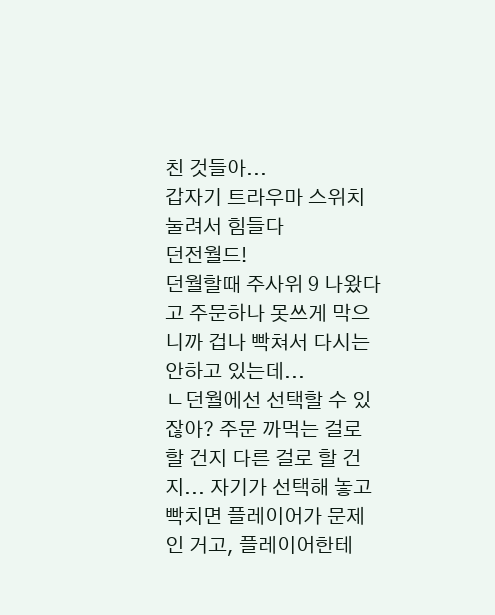친 것들아...
갑자기 트라우마 스위치 눌려서 힘들다
던전월드!
던월할때 주사위 9 나왔다고 주문하나 못쓰게 막으니까 겁나 빡쳐서 다시는 안하고 있는데...
ㄴ던월에선 선택할 수 있잖아? 주문 까먹는 걸로 할 건지 다른 걸로 할 건지... 자기가 선택해 놓고 빡치면 플레이어가 문제인 거고, 플레이어한테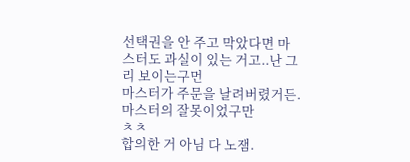선택권을 안 주고 막았다면 마스터도 과실이 있는 거고..난 그리 보이는구먼
마스터가 주문을 날려버렸거든. 마스터의 잘못이었구만
ㅊㅊ
합의한 거 아님 다 노잼.